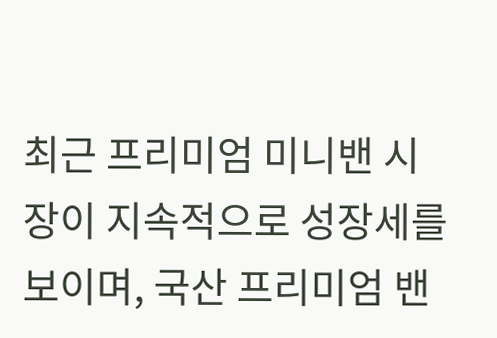최근 프리미엄 미니밴 시장이 지속적으로 성장세를 보이며, 국산 프리미엄 밴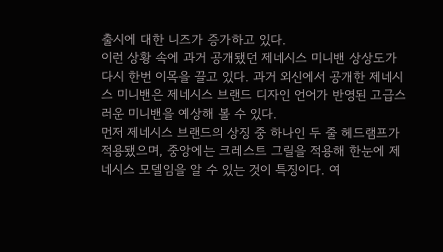출시에 대한 니즈가 증가하고 있다.
이런 상황 속에 과거 공개됐던 제네시스 미니밴 상상도가 다시 한번 이목을 끌고 있다. 과거 외신에서 공개한 제네시스 미니밴은 제네시스 브랜드 디자인 언어가 반영된 고급스러운 미니밴을 예상해 볼 수 있다.
먼저 제네시스 브랜드의 상징 중 하나인 두 줄 헤드램프가 적용됐으며, 중앙에는 크레스트 그릴을 적용해 한눈에 제네시스 모델임을 알 수 있는 것이 특징이다. 여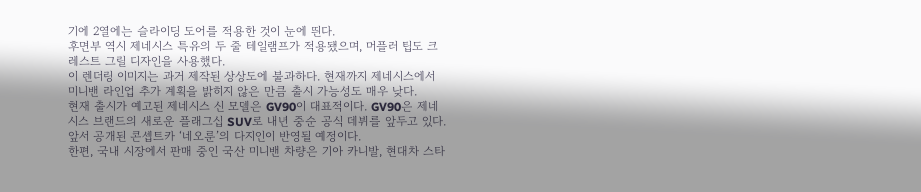기에 2열에는 슬라이딩 도어를 적용한 것이 눈에 띈다.
후면부 역시 제네시스 특유의 두 줄 테일램프가 적용됐으며, 머플러 팁도 크레스트 그릴 디자인을 사용했다.
이 렌더링 이미지는 과거 제작된 상상도에 불과하다. 현재까지 제네시스에서 미니밴 라인업 추가 계획을 밝히지 않은 만큼 출시 가능성도 매우 낮다.
현재 출시가 예고된 제네시스 신 모델은 GV90이 대표적이다. GV90은 제네시스 브랜드의 새로운 플래그십 SUV로 내년 중순 공식 데뷔를 앞두고 있다. 앞서 공개된 콘셉트카 ‘네오룬’의 다지인이 반영될 예정이다.
한편, 국내 시장에서 판매 중인 국산 미니밴 차량은 기아 카니발, 현대차 스타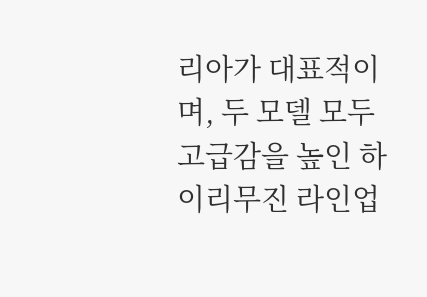리아가 대표적이며, 두 모델 모두 고급감을 높인 하이리무진 라인업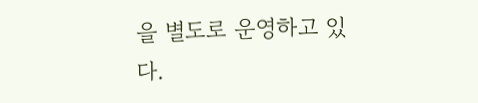을 별도로 운영하고 있다.